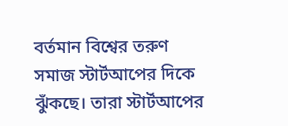বর্তমান বিশ্বের তরুণ সমাজ স্টার্টআপের দিকে ঝুঁকছে। তারা স্টার্টআপের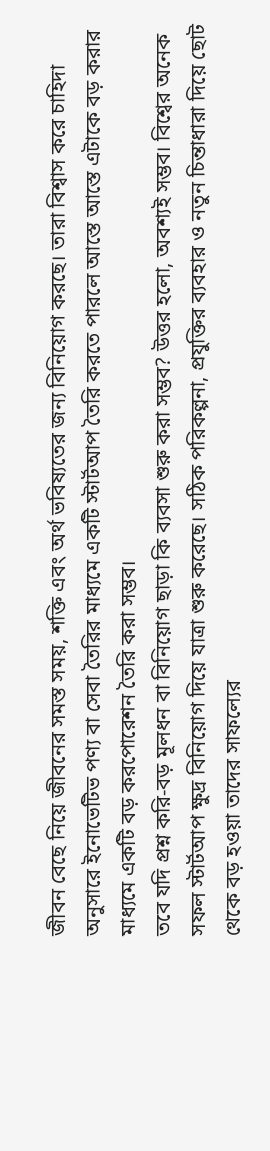জীবন বেছে নিয়ে জীবনের সমস্ত সময়, শক্তি এবং অর্থ ভবিষ্যতের জন্য বিনিয়োগ করছে। তারা বিশ্বাস করে চাহিদা অনুসারে ইনোভেটিভ পণ্য বা সেবা তৈরির মাধ্যমে একটি স্টার্টআপ তৈরি করতে পারলে আস্তে আস্তে এটাকে বড় করার মাধ্যমে একটি বড় করপোরেশন তৈরি করা সম্ভব।
তবে যদি প্রশ্ন করি-বড় মূলধন বা বিনিয়োগ ছাড়া কি ব্যবসা শুরু করা সম্ভব? উত্তর হলো, অবশ্যই সম্ভব। বিশ্বের অনেক সফল স্টার্টআপ ক্ষুদ্র বিনিয়োগ দিয়ে যাত্রা শুরু করেছে। সঠিক পরিকল্পনা, প্রযুক্তির ব্যবহার ও নতুন চিন্তাধারা দিয়ে ছোট থেকে বড় হওয়া তাদের সাফল্যের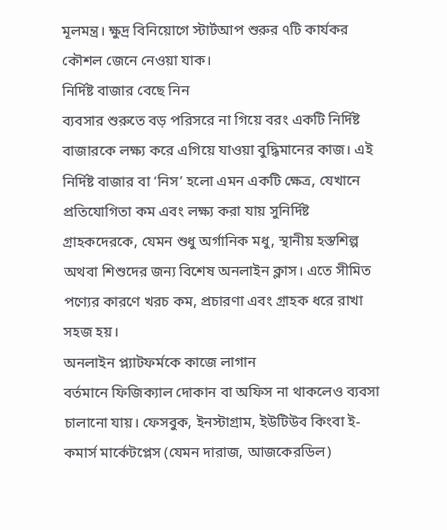মূলমন্ত্র। ক্ষুদ্র বিনিয়োগে স্টার্টআপ শুরুর ৭টি কার্যকর কৌশল জেনে নেওয়া যাক।
নির্দিষ্ট বাজার বেছে নিন
ব্যবসার শুরুতে বড় পরিসরে না গিয়ে বরং একটি নির্দিষ্ট বাজারকে লক্ষ্য করে এগিয়ে যাওয়া বুদ্ধিমানের কাজ। এই নির্দিষ্ট বাজার বা ‘নিস’ হলো এমন একটি ক্ষেত্র, যেখানে প্রতিযোগিতা কম এবং লক্ষ্য করা যায় সুনির্দিষ্ট গ্রাহকদেরকে, যেমন শুধু অর্গানিক মধু, স্থানীয় হস্তশিল্প অথবা শিশুদের জন্য বিশেষ অনলাইন ক্লাস। এতে সীমিত পণ্যের কারণে খরচ কম, প্রচারণা এবং গ্রাহক ধরে রাখা সহজ হয়।
অনলাইন প্ল্যাটফর্মকে কাজে লাগান
বর্তমানে ফিজিক্যাল দোকান বা অফিস না থাকলেও ব্যবসা চালানো যায়। ফেসবুক, ইনস্টাগ্রাম, ইউটিউব কিংবা ই-কমার্স মার্কেটপ্লেস (যেমন দারাজ, আজকেরডিল)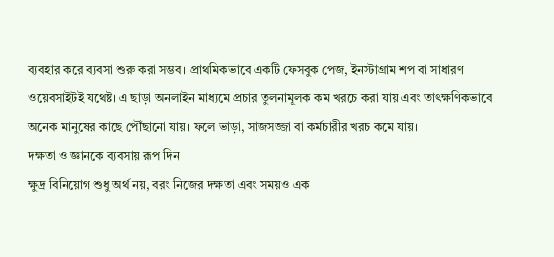ব্যবহার করে ব্যবসা শুরু করা সম্ভব। প্রাথমিকভাবে একটি ফেসবুক পেজ, ইনস্টাগ্রাম শপ বা সাধারণ ওয়েবসাইটই যথেষ্ট। এ ছাড়া অনলাইন মাধ্যমে প্রচার তুলনামূলক কম খরচে করা যায় এবং তাৎক্ষণিকভাবে অনেক মানুষের কাছে পৌঁছানো যায়। ফলে ভাড়া, সাজসজ্জা বা কর্মচারীর খরচ কমে যায়।
দক্ষতা ও জ্ঞানকে ব্যবসায় রূপ দিন
ক্ষুদ্র বিনিয়োগ শুধু অর্থ নয়, বরং নিজের দক্ষতা এবং সময়ও এক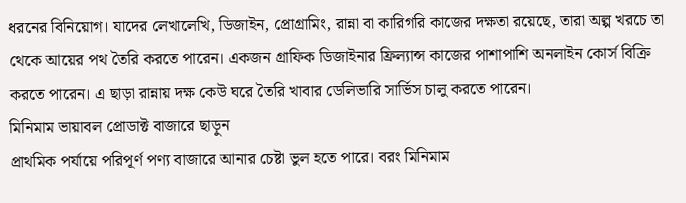ধরনের বিনিয়োগ। যাদের লেখালেখি, ডিজাইন, প্রোগ্রামিং, রান্না বা কারিগরি কাজের দক্ষতা রয়েছে, তারা অল্প খরচে তা থেকে আয়ের পথ তৈরি করতে পারেন। একজন গ্রাফিক ডিজাইনার ফ্রিল্যান্স কাজের পাশাপাশি অনলাইন কোর্স বিক্রি করতে পারেন। এ ছাড়া রান্নায় দক্ষ কেউ ঘরে তৈরি খাবার ডেলিভারি সার্ভিস চালু করতে পারেন।
মিনিমাম ভায়াবল প্রোডাক্ট বাজারে ছাড়ুন
প্রাথমিক পর্যায়ে পরিপূর্ণ পণ্য বাজারে আনার চেষ্টা ভুল হতে পারে। বরং মিনিমাম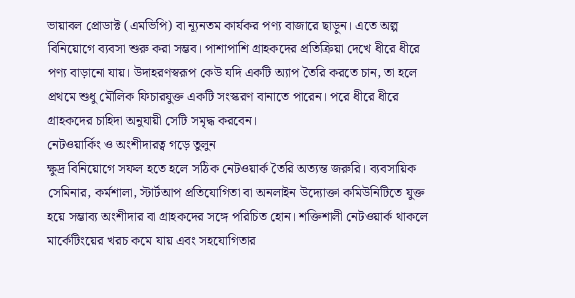ভায়াবল প্রোডাক্ট (এমভিপি) বা ন্যূনতম কার্যকর পণ্য বাজারে ছাড়ুন। এতে অল্প বিনিয়োগে ব্যবসা শুরু করা সম্ভব। পাশাপাশি গ্রাহকদের প্রতিক্রিয়া দেখে ধীরে ধীরে পণ্য বাড়ানো যায়। উদাহরণস্বরূপ কেউ যদি একটি অ্যাপ তৈরি করতে চান, তা হলে প্রথমে শুধু মৌলিক ফিচারযুক্ত একটি সংস্করণ বানাতে পারেন। পরে ধীরে ধীরে গ্রাহকদের চাহিদা অনুযায়ী সেটি সমৃদ্ধ করবেন।
নেটওয়ার্কিং ও অংশীদারত্ব গড়ে তুলুন
ক্ষুদ্র বিনিয়োগে সফল হতে হলে সঠিক নেটওয়ার্ক তৈরি অত্যন্ত জরুরি। ব্যবসায়িক সেমিনার, কর্মশালা, স্টার্টআপ প্রতিযোগিতা বা অনলাইন উদ্যোক্তা কমিউনিটিতে যুক্ত হয়ে সম্ভাব্য অংশীদার বা গ্রাহকদের সঙ্গে পরিচিত হোন। শক্তিশালী নেটওয়ার্ক থাকলে মার্কেটিংয়ের খরচ কমে যায় এবং সহযোগিতার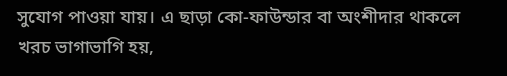সুযোগ পাওয়া যায়। এ ছাড়া কো-ফাউন্ডার বা অংশীদার থাকলে খরচ ভাগাভাগি হয়,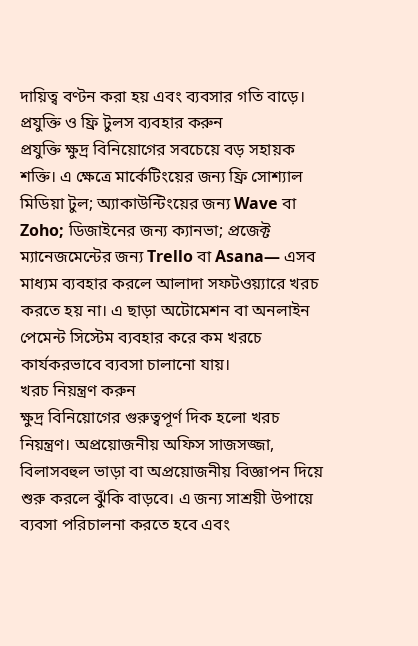দায়িত্ব বণ্টন করা হয় এবং ব্যবসার গতি বাড়ে।
প্রযুক্তি ও ফ্রি টুলস ব্যবহার করুন
প্রযুক্তি ক্ষুদ্র বিনিয়োগের সবচেয়ে বড় সহায়ক শক্তি। এ ক্ষেত্রে মার্কেটিংয়ের জন্য ফ্রি সোশ্যাল মিডিয়া টুল; অ্যাকাউন্টিংয়ের জন্য Wave বা Zoho; ডিজাইনের জন্য ক্যানভা; প্রজেক্ট ম্যানেজমেন্টের জন্য Trello বা Asana— এসব মাধ্যম ব্যবহার করলে আলাদা সফটওয়্যারে খরচ করতে হয় না। এ ছাড়া অটোমেশন বা অনলাইন পেমেন্ট সিস্টেম ব্যবহার করে কম খরচে কার্যকরভাবে ব্যবসা চালানো যায়।
খরচ নিয়ন্ত্রণ করুন
ক্ষুদ্র বিনিয়োগের গুরুত্বপূর্ণ দিক হলো খরচ নিয়ন্ত্রণ। অপ্রয়োজনীয় অফিস সাজসজ্জা, বিলাসবহুল ভাড়া বা অপ্রয়োজনীয় বিজ্ঞাপন দিয়ে শুরু করলে ঝুঁকি বাড়বে। এ জন্য সাশ্রয়ী উপায়ে ব্যবসা পরিচালনা করতে হবে এবং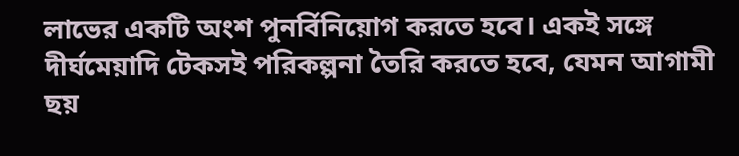লাভের একটি অংশ পুনর্বিনিয়োগ করতে হবে। একই সঙ্গে দীর্ঘমেয়াদি টেকসই পরিকল্পনা তৈরি করতে হবে, যেমন আগামী ছয়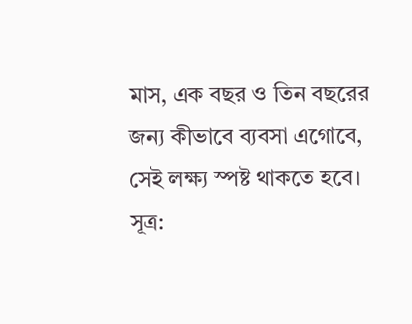মাস, এক বছর ও তিন বছরের জন্য কীভাবে ব্যবসা এগোবে, সেই লক্ষ্য স্পষ্ট থাকতে হবে। সূত্র: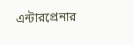এন্টারপ্রেনার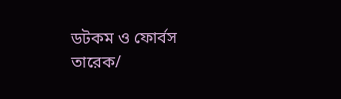ডটকম ও ফোর্বস
তারেক/